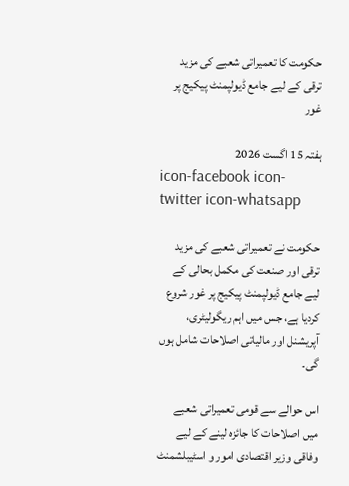حکومت کا تعمیراتی شعبے کی مزید ترقی کے لیے جامع ڈیولپمنٹ پیکیج پر غور

ہفتہ 15 اگست 2026
icon-facebook icon-twitter icon-whatsapp

حکومت نے تعمیراتی شعبے کی مزید ترقی اور صنعت کی مکمل بحالی کے لیے جامع ڈیولپمنٹ پیکیج پر غور شروع کردیا ہے، جس میں اہم ریگولیٹری، آپریشنل اور مالیاتی اصلاحات شامل ہوں گی۔

اس حوالے سے قومی تعمیراتی شعبے میں اصلاحات کا جائزہ لینے کے لیے وفاقی وزیر اقتصادی امور و اسٹیبلشمنٹ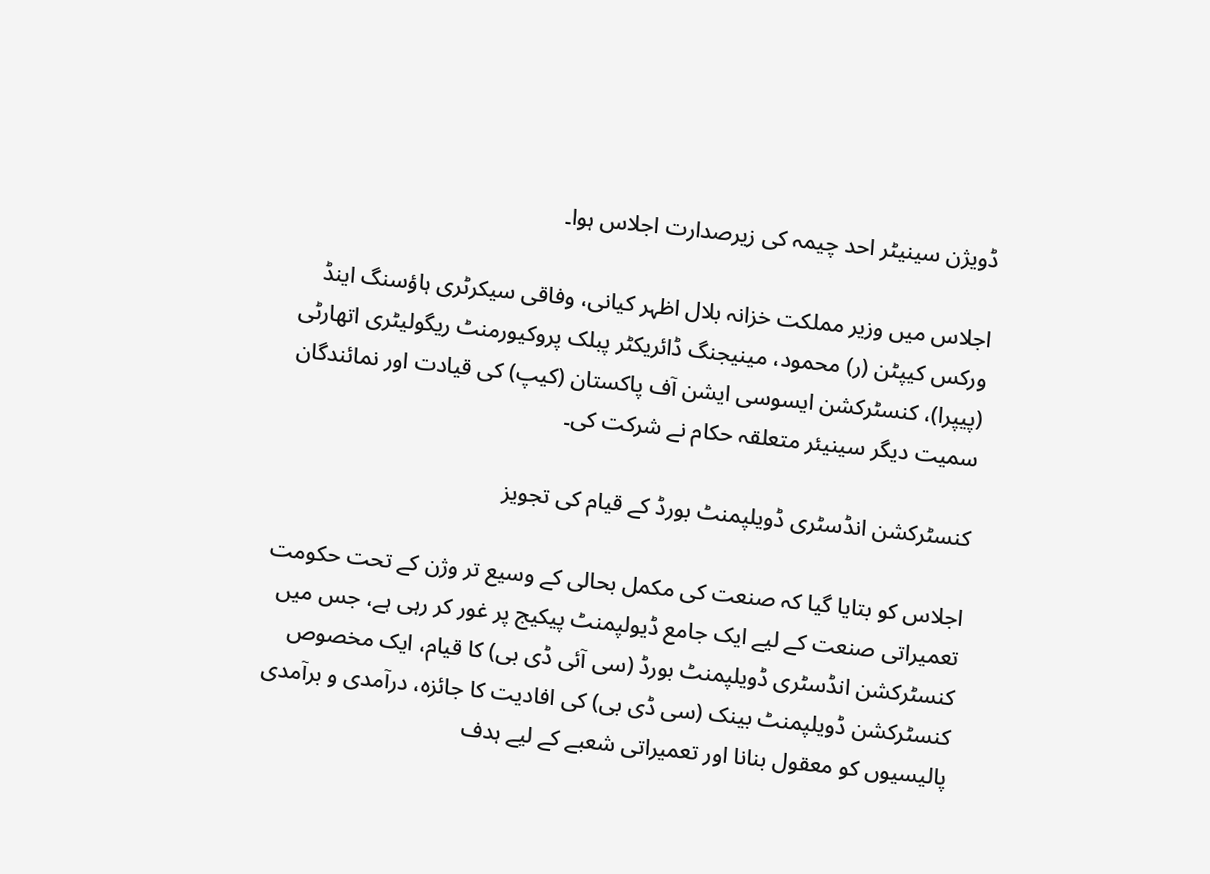ڈویژن سینیٹر احد چیمہ کی زیرصدارت اجلاس ہوا۔

اجلاس میں وزیر مملکت خزانہ بلال اظہر کیانی، وفاقی سیکرٹری ہاؤسنگ اینڈ ورکس کیپٹن (ر) محمود، مینیجنگ ڈائریکٹر پبلک پروکیورمنٹ ریگولیٹری اتھارٹی (پیپرا)، کنسٹرکشن ایسوسی ایشن آف پاکستان (کیپ) کی قیادت اور نمائندگان سمیت دیگر سینیئر متعلقہ حکام نے شرکت کی۔

کنسٹرکشن انڈسٹری ڈویلپمنٹ بورڈ کے قیام کی تجویز

اجلاس کو بتایا گیا کہ صنعت کی مکمل بحالی کے وسیع تر وژن کے تحت حکومت تعمیراتی صنعت کے لیے ایک جامع ڈیولپمنٹ پیکیج پر غور کر رہی ہے، جس میں کنسٹرکشن انڈسٹری ڈویلپمنٹ بورڈ (سی آئی ڈی بی) کا قیام، ایک مخصوص کنسٹرکشن ڈویلپمنٹ بینک (سی ڈی بی) کی افادیت کا جائزہ، درآمدی و برآمدی پالیسیوں کو معقول بنانا اور تعمیراتی شعبے کے لیے ہدف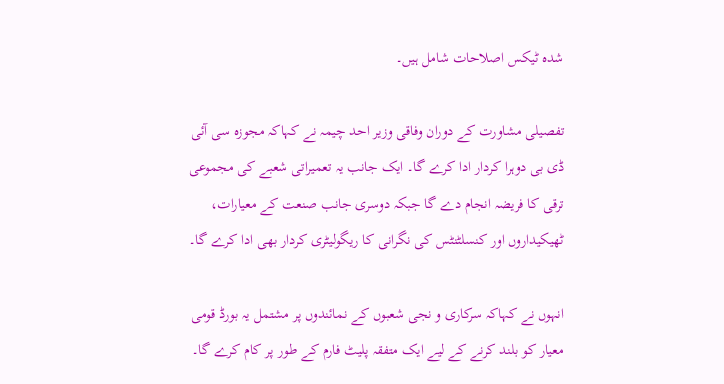شدہ ٹیکس اصلاحات شامل ہیں۔

تفصیلی مشاورت کے دوران وفاقی وزیر احد چیمہ نے کہاکہ مجوزہ سی آئی ڈی بی دوہرا کردار ادا کرے گا۔ ایک جانب یہ تعمیراتی شعبے کی مجموعی ترقی کا فریضہ انجام دے گا جبکہ دوسری جانب صنعت کے معیارات، ٹھیکیداروں اور کنسلٹنٹس کی نگرانی کا ریگولیٹری کردار بھی ادا کرے گا۔

انہوں نے کہاکہ سرکاری و نجی شعبوں کے نمائندوں پر مشتمل یہ بورڈ قومی معیار کو بلند کرنے کے لیے ایک متفقہ پلیٹ فارم کے طور پر کام کرے گا۔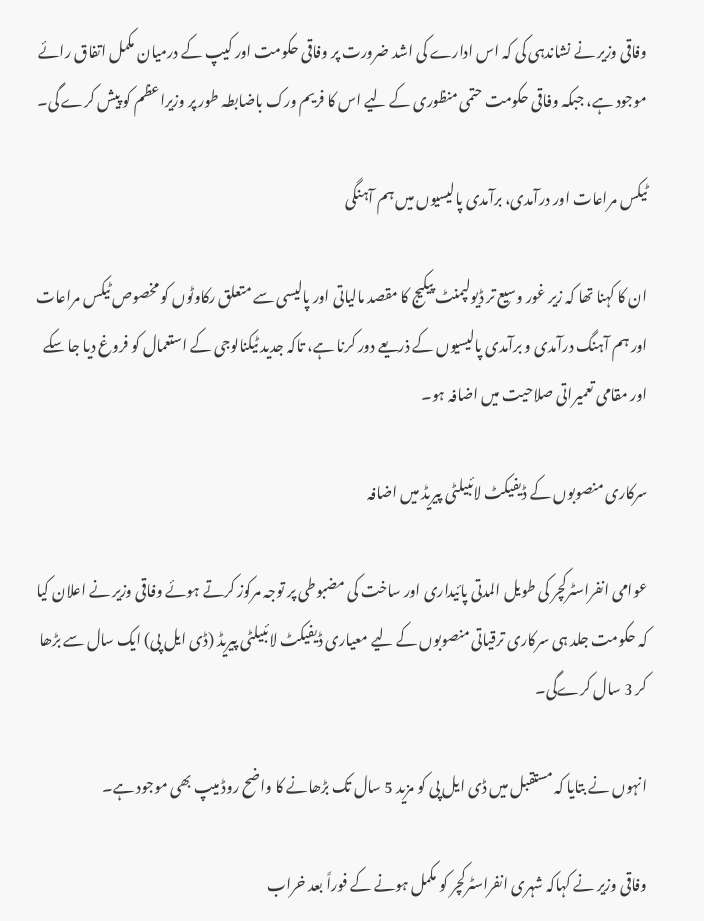وفاقی وزیر نے نشاندہی کی کہ اس ادارے کی اشد ضرورت پر وفاقی حکومت اور کیپ کے درمیان مکمل اتفاق رائے موجود ہے، جبکہ وفاقی حکومت حتمی منظوری کے لیے اس کا فریم ورک باضابطہ طور پر وزیراعظم کو پیش کرے گی۔

ٹیکس مراعات اور درآمدی، برآمدی پالیسیوں میں ہم آہنگی

ان کا کہنا تھا کہ زیر غور وسیع تر ڈیولپمنٹ پیکیج کا مقصد مالیاتی اور پالیسی سے متعلق رکاوٹوں کو مخصوص ٹیکس مراعات اور ہم آہنگ درآمدی و برآمدی پالیسیوں کے ذریعے دور کرنا ہے، تاکہ جدید ٹیکنالوجی کے استعمال کو فروغ دیا جا سکے اور مقامی تعمیراتی صلاحیت میں اضافہ ہو۔

سرکاری منصوبوں کے ڈیفیکٹ لائبیلٹی پیریڈ میں اضافہ

عوامی انفراسٹرکچر کی طویل المدتی پائیداری اور ساخت کی مضبوطی پر توجہ مرکوز کرتے ہوئے وفاقی وزیر نے اعلان کیا کہ حکومت جلد ہی سرکاری ترقیاتی منصوبوں کے لیے معیاری ڈیفیکٹ لائبیلٹی پیریڈ (ڈی ایل پی) ایک سال سے بڑھا کر 3 سال کرےگی۔

انہوں نے بتایا کہ مستقبل میں ڈی ایل پی کو مزید 5 سال تک بڑھانے کا واضح روڈ میپ بھی موجود ہے۔

وفاقی وزیر نے کہاکہ شہری انفراسٹرکچر کو مکمل ہونے کے فوراً بعد خراب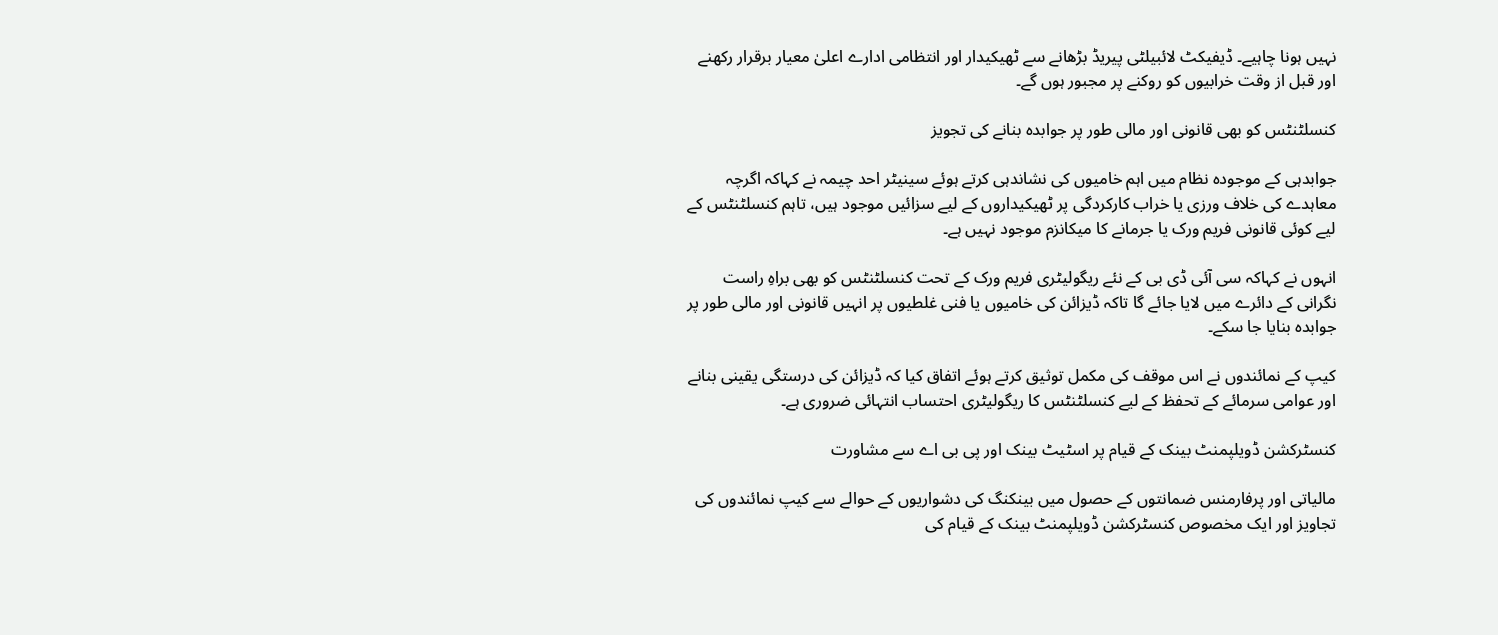نہیں ہونا چاہیے۔ ڈیفیکٹ لائبیلٹی پیریڈ بڑھانے سے ٹھیکیدار اور انتظامی ادارے اعلیٰ معیار برقرار رکھنے اور قبل از وقت خرابیوں کو روکنے پر مجبور ہوں گے۔

کنسلٹنٹس کو بھی قانونی اور مالی طور پر جوابدہ بنانے کی تجویز

جوابدہی کے موجودہ نظام میں اہم خامیوں کی نشاندہی کرتے ہوئے سینیٹر احد چیمہ نے کہاکہ اگرچہ معاہدے کی خلاف ورزی یا خراب کارکردگی پر ٹھیکیداروں کے لیے سزائیں موجود ہیں، تاہم کنسلٹنٹس کے لیے کوئی قانونی فریم ورک یا جرمانے کا میکانزم موجود نہیں ہے۔

انہوں نے کہاکہ سی آئی ڈی بی کے نئے ریگولیٹری فریم ورک کے تحت کنسلٹنٹس کو بھی براہِ راست نگرانی کے دائرے میں لایا جائے گا تاکہ ڈیزائن کی خامیوں یا فنی غلطیوں پر انہیں قانونی اور مالی طور پر جوابدہ بنایا جا سکے۔

کیپ کے نمائندوں نے اس موقف کی مکمل توثیق کرتے ہوئے اتفاق کیا کہ ڈیزائن کی درستگی یقینی بنانے اور عوامی سرمائے کے تحفظ کے لیے کنسلٹنٹس کا ریگولیٹری احتساب انتہائی ضروری ہے۔

کنسٹرکشن ڈویلپمنٹ بینک کے قیام پر اسٹیٹ بینک اور پی بی اے سے مشاورت

مالیاتی اور پرفارمنس ضمانتوں کے حصول میں بینکنگ کی دشواریوں کے حوالے سے کیپ نمائندوں کی تجاویز اور ایک مخصوص کنسٹرکشن ڈویلپمنٹ بینک کے قیام کی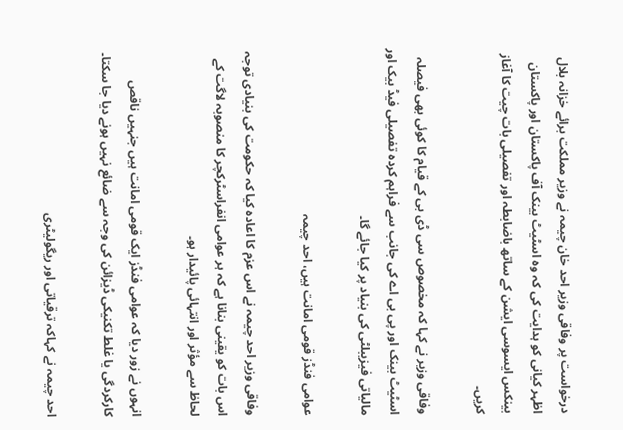درخواست پر وفاقی وزیر احد خان چیمہ نے وزیر مملکت برائے خزانہ بلال اظہر کیانی کو ہدایت کی کہ وہ اسٹیٹ بینک آف پاکستان اور پاکستان بینکس ایسوسی ایشن کے ساتھ باضابطہ اور تفصیلی بات چیت کا آغاز کریں۔

وفاقی وزیر نے کہا کہ مخصوص سی ڈی بی کے قیام کا کوئی بھی فیصلہ اسٹیٹ بینک اور پی بی اے کی جانب سے فراہم کردہ تفصیلی فیڈ بیک اور مالیاتی فیزیبلٹی کی بنیاد پر کیا جائے گا۔

عوامی فنڈز قومی امانت ہیں، احد چیمہ

وفاقی وزیر احد چیمہ نے اس عزم کا اعادہ کیا کہ حکومت کی بنیادی توجہ اس بات کو یقینی بنانا ہے کہ ہر عوامی انفراسٹرکچر کا منصوبہ لاگت کے لحاظ سے مؤثر اور انتہائی پائیدار ہو۔

انہوں نے زور دیا کہ عوامی فنڈز ایک قومی امانت ہیں جنہیں ناقص کارکردگی یا غلط تکنیکی ڈیزائن کی وجہ سے ضائع نہیں ہونے دیا جا سکتا۔

احد چیمہ نے کہاکہ ترقیاتی اور ریگولیٹری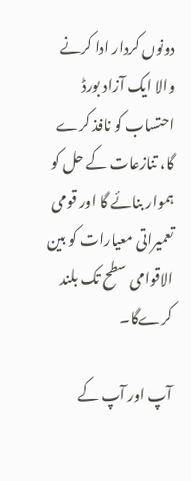دونوں کردار ادا کرنے والا ایک آزاد بورڈ احتساب کو نافذ کرے گا، تنازعات کے حل کو ہموار بنائے گا اور قومی تعمیراتی معیارات کو بین الاقوامی سطح تک بلند کرےگا۔

آپ اور آپ کے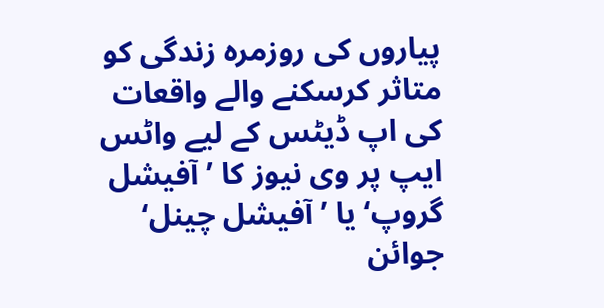پیاروں کی روزمرہ زندگی کو متاثر کرسکنے والے واقعات کی اپ ڈیٹس کے لیے واٹس ایپ پر وی نیوز کا ’آفیشل گروپ‘ یا ’آفیشل چینل‘ جوائن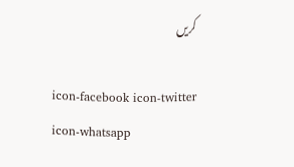کریں

icon-facebook icon-twitter icon-whatsapp